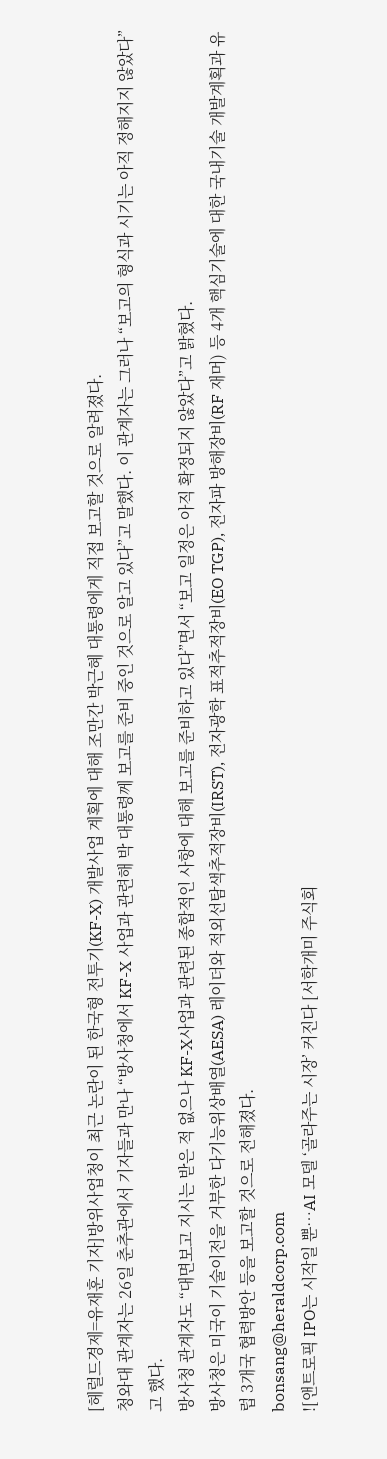[헤럴드경제=유재훈 기자]방위사업청이 최근 논란이 된 한국형 전투기(KF-X) 개발사업 계획에 대해 조만간 박근혜 대통령에게 직접 보고할 것으로 알려졌다.
청와대 관계자는 26일 춘추관에서 기자들과 만나 “방사청에서 KF-X 사업과 관련해 박 대통령께 보고를 준비 중인 것으로 알고 있다”고 말했다. 이 관계자는 그러나 “보고의 형식과 시기는 아직 정해지지 않았다”고 했다.
방사청 관계자도 “대면보고 지시는 받은 적 없으나 KF-X사업과 관련된 종합적인 사항에 대해 보고를 준비하고 있다”면서 “보고 일정은 아직 확정되지 않았다”고 밝혔다.
방사청은 미국이 기술이전을 거부한 다기능위상배열(AESA) 레이더와 적외선탐색추적장비(IRST), 전자광학 표적추적장비(EO TGP), 전자파 방해장비(RF 재머) 등 4개 핵심기술에 대한 국내기술 개발계획과 유럽 3개국 협력방안 등을 보고할 것으로 전해졌다.
bonsang@heraldcorp.com
![앤트로픽 IPO는 시작일 뿐…AI 모델 ‘골라주는 시장’ 커진다 [서학개미 주식회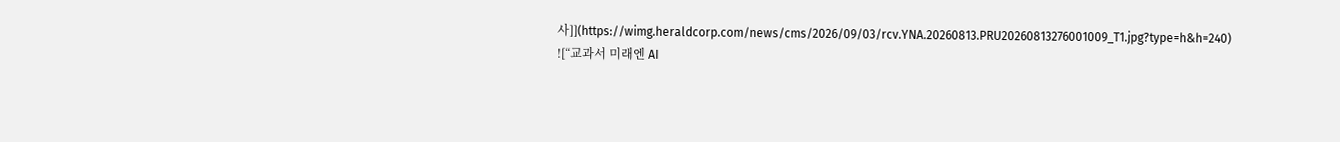사]](https://wimg.heraldcorp.com/news/cms/2026/09/03/rcv.YNA.20260813.PRU20260813276001009_T1.jpg?type=h&h=240)
![“교과서 미래엔 AI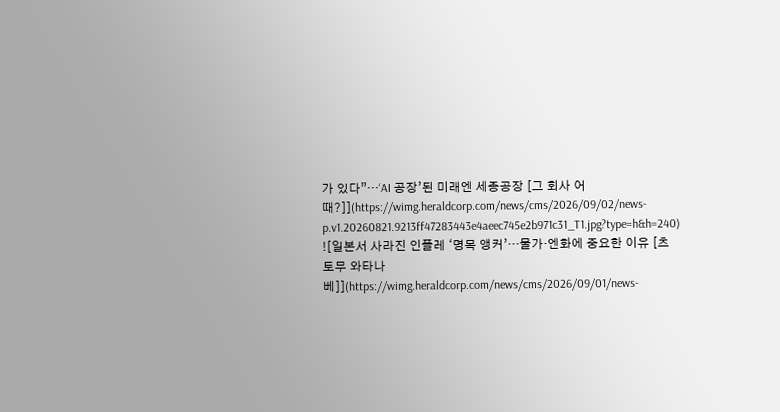가 있다”…‘AI 공장’된 미래엔 세종공장 [그 회사 어때?]](https://wimg.heraldcorp.com/news/cms/2026/09/02/news-p.v1.20260821.9213ff47283443e4aeec745e2b971c31_T1.jpg?type=h&h=240)
![일본서 사라진 인플레 ‘명목 앵커’…물가·엔화에 중요한 이유 [츠토무 와타나베]](https://wimg.heraldcorp.com/news/cms/2026/09/01/news-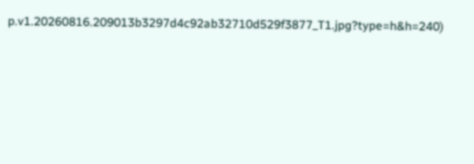p.v1.20260816.209013b3297d4c92ab32710d529f3877_T1.jpg?type=h&h=240)